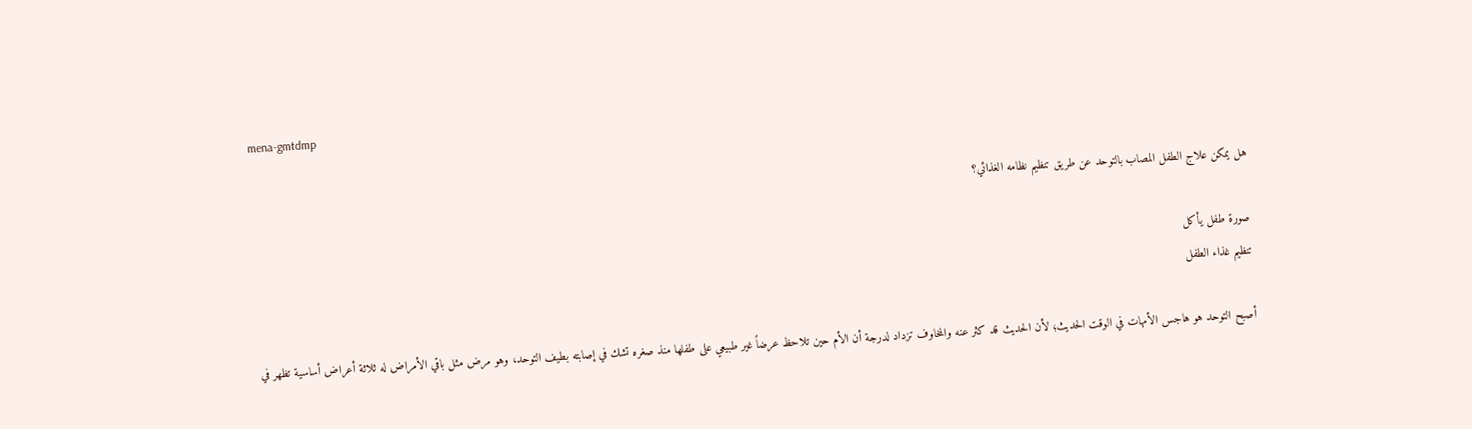mena-gmtdmp

هل يمكن علاج الطفل المصاب بالتوحد عن طريق تنظيم نظامه الغذائي؟

صورة طفل يأكل
تنظيم غذاء الطفل

أصبح التوحد هو هاجس الأمهات في الوقت الحديث؛ لأن الحديث قد كثر عنه والمخاوف تزداد لدرجة أن الأم حين تلاحظ عرضاً غير طبيعي على طفلها منذ صغره تشك في إصابته بطيف التوحد، وهو مرض مثل باقي الأمراض له ثلاثة أعراض أساسية تظهر في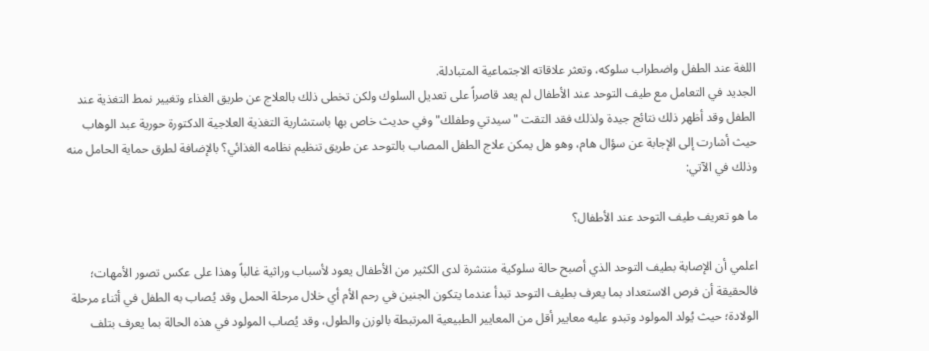اللغة عند الطفل واضطراب سلوكه، وتعثر علاقاته الاجتماعية المتبادلة.
الجديد في التعامل مع طيف التوحد عند الأطفال لم يعد قاصراً على تعديل السلوك ولكن تخطى ذلك بالعلاج عن طريق الغذاء وتغيير نمط التغذية عند الطفل وقد أظهر ذلك نتائج جيدة ولذلك فقد التقت "سيدتي وطفلك" وفي حديث خاص بها باستشارية التغذية العلاجية الدكتورة حورية عبد الوهاب حيث أشارت إلى الإجابة عن سؤال هام، وهو هل يمكن علاج الطفل المصاب بالتوحد عن طريق تنظيم نظامه الغذائي؟ بالإضافة لطرق حماية الحامل منه وذلك في الآتي:

ما هو تعريف طيف التوحد عند الأطفال؟

اعلمي أن الإصابة بطيف التوحد الذي أصبح حالة سلوكية منتشرة لدى الكثير من الأطفال يعود لأسباب وراثية غالباً وهذا على عكس تصور الأمهات؛ فالحقيقة أن فرص الاستعداد بما يعرف بطيف التوحد تبدأ عندما يتكون الجنين في رحم الأم أي خلال مرحلة الحمل وقد يُصاب به الطفل في أثناء مرحلة الولادة؛ حيث يُولد المولود وتبدو عليه معايير أقل من المعايير الطبيعية المرتبطة بالوزن والطول، وقد يُصاب المولود في هذه الحالة بما يعرف بتلف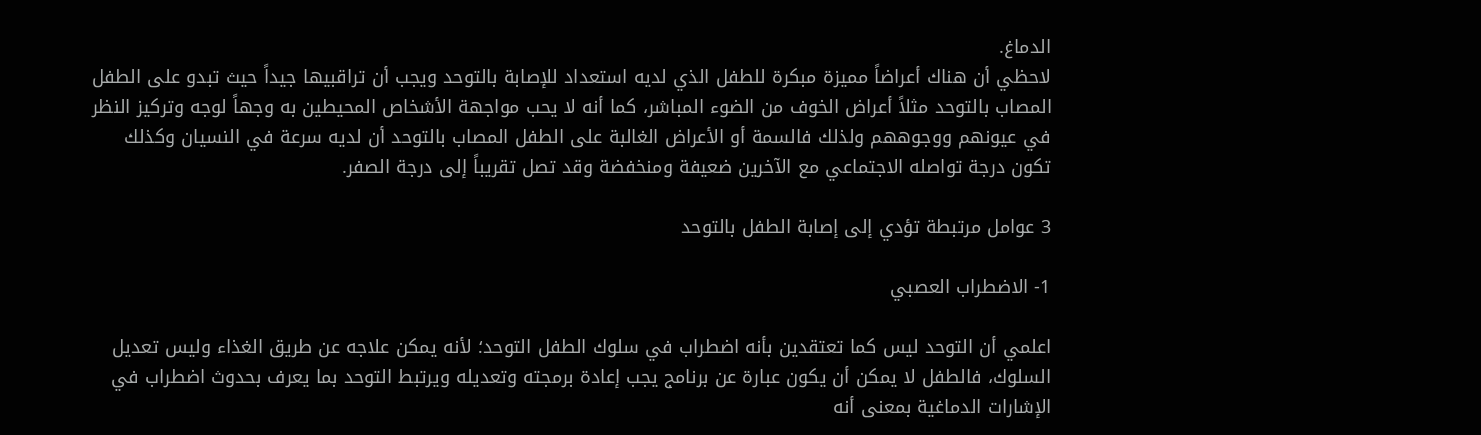الدماغ.
لاحظي أن هناك أعراضاً مميزة مبكرة للطفل الذي لديه استعداد للإصابة بالتوحد ويجب أن تراقبيها جيداً حيث تبدو على الطفل المصاب بالتوحد مثلاً أعراض الخوف من الضوء المباشر، كما أنه لا يحب مواجهة الأشخاص المحيطين به وجهاً لوجه وتركيز النظر في عيونهم ووجوههم ولذلك فالسمة أو الأعراض الغالبة على الطفل المصاب بالتوحد أن لديه سرعة في النسيان وكذلك تكون درجة تواصله الاجتماعي مع الآخرين ضعيفة ومنخفضة وقد تصل تقريباً إلى درجة الصفر.

3 عوامل مرتبطة تؤدي إلى إصابة الطفل بالتوحد

1- الاضطراب العصبي

اعلمي أن التوحد ليس كما تعتقدين بأنه اضطراب في سلوك الطفل التوحد؛ لأنه يمكن علاجه عن طريق الغذاء وليس تعديل السلوك، فالطفل لا يمكن أن يكون عبارة عن برنامج يجب إعادة برمجته وتعديله ويرتبط التوحد بما يعرف بحدوث اضطراب في الإشارات الدماغية بمعنى أنه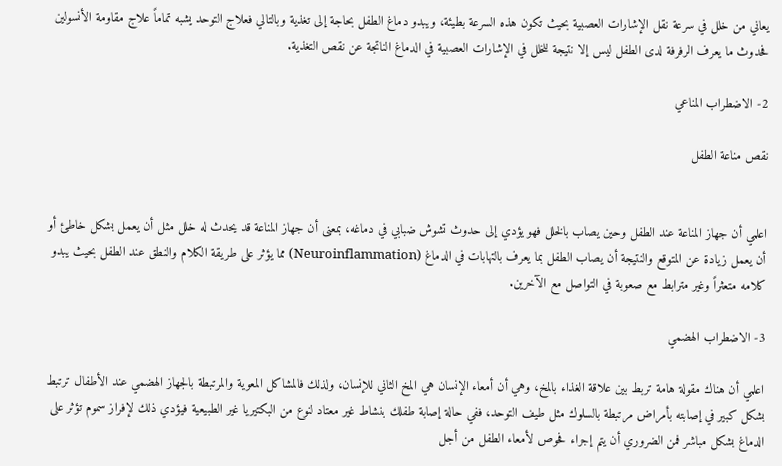يعاني من خلل في سرعة نقل الإشارات العصبية بحيث تكون هذه السرعة بطيئة، ويبدو دماغ الطفل بحاجة إلى تغذية وبالتالي فعلاج التوحد يشبه تماماً علاج مقاومة الأنسولين فحدوث ما يعرف الرفرفة لدى الطفل ليس إلا نتيجة للخلل في الإشارات العصبية في الدماغ الناتجة عن نقص التغذية.

2- الاضطراب المناعي

نقص مناعة الطفل


اعلمي أن جهاز المناعة عند الطفل وحين يصاب بالخلل فهو يؤدي إلى حدوث تشوش ضبابي في دماغه، بمعنى أن جهاز المناعة قد يحدث له خلل مثل أن يعمل بشكل خاطئ أو أن يعمل زيادة عن المتوقع والنتيجة أن يصاب الطفل بما يعرف بالتهابات في الدماغ (Neuroinflammation) مما يؤثر على طريقة الكلام والنطق عند الطفل بحيث يبدو كلامه متعثراً وغير مترابط مع صعوبة في التواصل مع الآخرين.

3- الاضطراب الهضمي

اعلمي أن هناك مقولة هامة تربط بين علاقة الغذاء بالمخ، وهي أن أمعاء الإنسان هي المخ الثاني للإنسان، ولذلك فالمشاكل المعوية والمرتبطة بالجهاز الهضمي عند الأطفال ترتبط بشكل كبير في إصابته بأمراض مرتبطة بالسلوك مثل طيف التوحد، ففي حالة إصابة طفلك بنشاط غير معتاد لنوع من البكتيريا غير الطبيعية فيؤدي ذلك لإفراز سموم تؤثر على الدماغ بشكل مباشر فمن الضروري أن يتم إجراء فحوص لأمعاء الطفل من أجل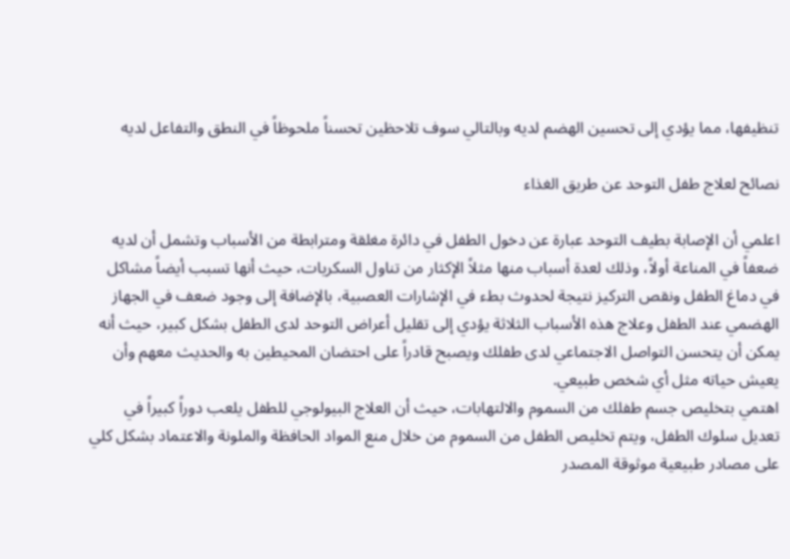تنظيفها، مما يؤدي إلى تحسين الهضم لديه وبالتالي سوف تلاحظين تحسناً ملحوظاً في النطق والتفاعل لديه

نصائح لعلاج طفل التوحد عن طريق الغذاء

اعلمي أن الإصابة بطيف التوحد عبارة عن دخول الطفل في دائرة مغلقة ومترابطة من الأسباب وتشمل أن لديه ضعفاً في المناعة أولاً، وذلك لعدة أسباب منها مثلاً الإكثار من تناول السكريات، حيث أنها تسبب أيضاً مشاكل في دماغ الطفل ونقص التركيز نتيجة لحدوث بطء في الإشارات العصبية، بالإضافة إلى وجود ضعف في الجهاز الهضمي عند الطفل وعلاج هذه الأسباب الثلاثة يؤدي إلى تقليل أعراض التوحد لدى الطفل بشكل كبير، حيث أنه يمكن أن يتحسن التواصل الاجتماعي لدى طفلك ويصبح قادراً على احتضان المحيطين به والحديث معهم وأن يعيش حياته مثل أي شخص طبيعي.
اهتمي بتخليص جسم طفلك من السموم والالتهابات، حيث أن العلاج البيولوجي للطفل يلعب دوراً كبيراً في تعديل سلوك الطفل، ويتم تخليص الطفل من السموم من خلال منع المواد الحافظة والملونة والاعتماد بشكل كلي على مصادر طبيعية موثوقة المصدر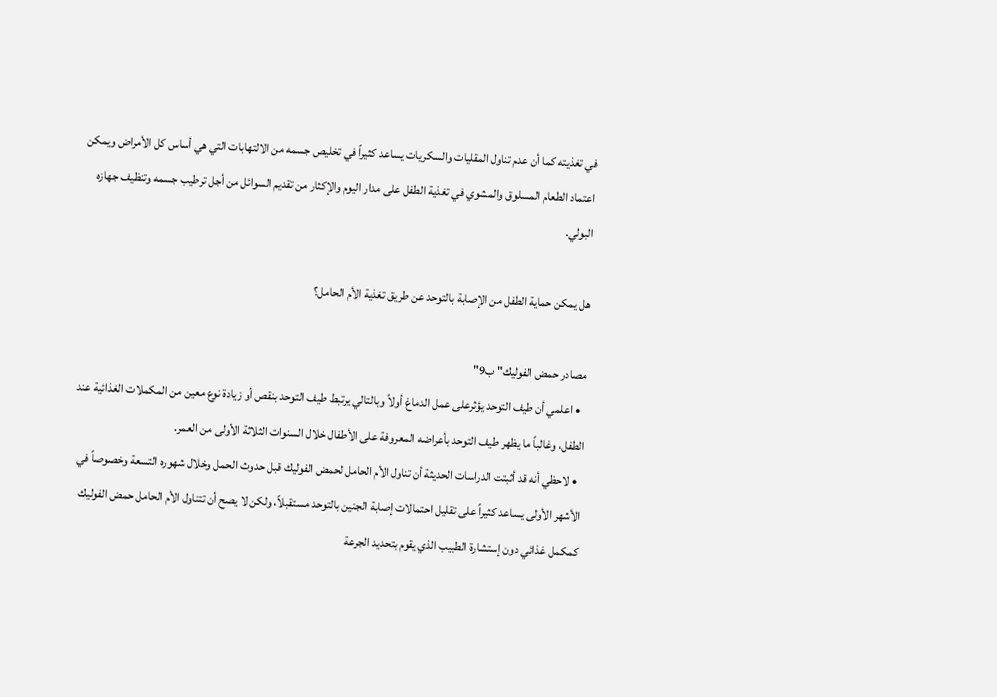في تغذيته كما أن عدم تناول المقليات والسكريات يساعد كثيراً في تخليص جسمه من الالتهابات التي هي أساس كل الأمراض ويمكن اعتماد الطعام المسلوق والمشوي في تغذية الطفل على مدار اليوم والإكثار من تقديم السوائل من أجل ترطيب جسمه وتنظيف جهازه البولي.

هل يمكن حماية الطفل من الإصابة بالتوحد عن طريق تغذية الأم الحامل؟

مصادر حمض الفوليك" ب9"
  • اعلمي أن طيف التوحد يؤثرعلى عمل الدماغ أولاً وبالتالي يرتبط طيف التوحد بنقص أو زيادة نوع معين من المكملات الغذائية عند الطفل، وغالباً ما يظهر طيف التوحد بأعراضه المعروفة على الأطفال خلال السنوات الثلاثة الأولى من العمر.
  • لاحظي أنه قد أثبتت الدراسات الحديثة أن تناول الأم الحامل لحمض الفوليك قبل حدوث الحمل وخلال شهوره التسعة وخصوصاً في الأشهر الأولى يساعد كثيراً على تقليل احتمالات إصابة الجنين بالتوحد مستقبلاً، ولكن لا يصح أن تتناول الأم الحامل حمض الفوليك كمكمل غذائي دون إستشارة الطبيب الذي يقوم بتحديد الجرعة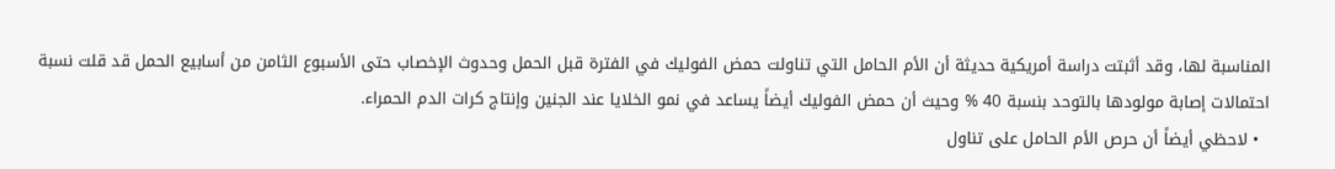المناسبة لها، وقد أثبتت دراسة أمريكية حديثة أن الأم الحامل التي تناولت حمض الفوليك في الفترة قبل الحمل وحدوث الإخصاب حتى الأسبوع الثامن من أسابيع الحمل قد قلت نسبة احتمالات إصابة مولودها بالتوحد بنسبة 40 % وحيث أن حمض الفوليك أيضاً يساعد في نمو الخلايا عند الجنين وإنتاج كرات الدم الحمراء.
  • لاحظي أيضاً أن حرص الأم الحامل على تناول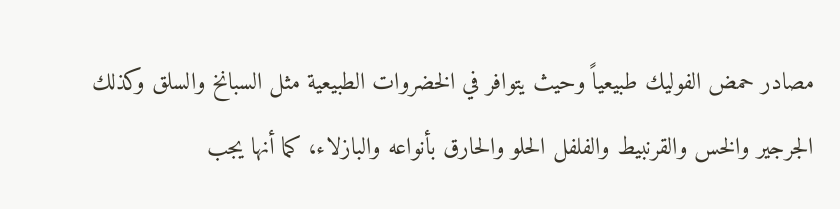مصادر حمض الفوليك طبيعياً وحيث يتوافر في الخضروات الطبيعية مثل السبانخ والسلق وكذلك الجرجير والخس والقرنبيط والفلفل الحلو والحارق بأنواعه والبازلاء، كما أنها يجب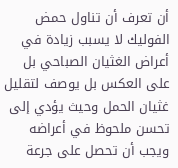أن تعرف أن تناول حمض الفوليك لا يسبب زيادة في أعراض الغثيان الصباحي بل على العكس بل يوصف لتقليل غثيان الحمل وحيث يؤدي إلى تحسن ملحوظ في أعراضه ويجب أن تحصل على جرعة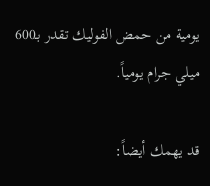يومية من حمض الفوليك تقدر بـ600 ميلي جرام يومياً.

قد يهمك أيضاً: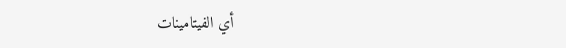أي الفيتامينات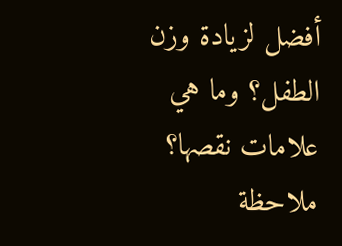أفضل لزيادة وزن الطفل؟ وما هي علامات نقصها؟
ملاحظة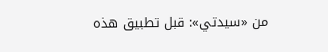من «سيدتي»: قبل تطبيق هذه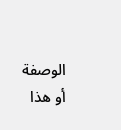الوصفة أو هذا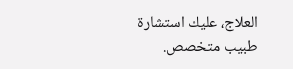العلاج، عليك استشارة طبيب متخصص.